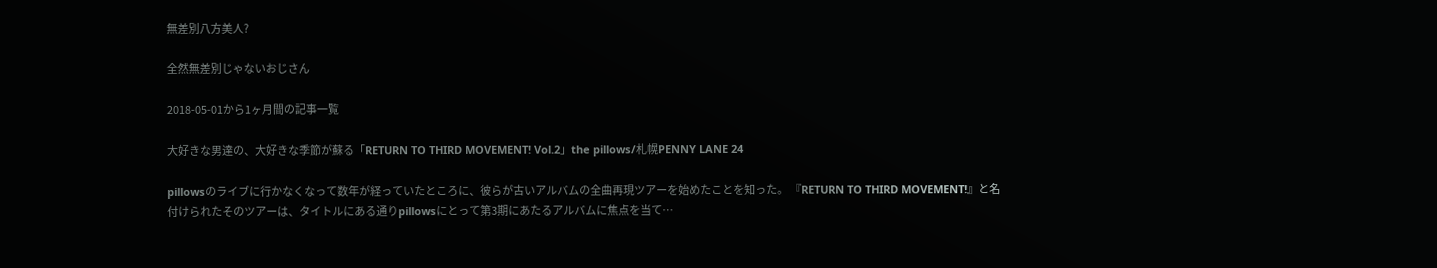無差別八方美人?

全然無差別じゃないおじさん

2018-05-01から1ヶ月間の記事一覧

大好きな男達の、大好きな季節が蘇る「RETURN TO THIRD MOVEMENT! Vol.2」the pillows/札幌PENNY LANE 24

pillowsのライブに行かなくなって数年が経っていたところに、彼らが古いアルバムの全曲再現ツアーを始めたことを知った。 『RETURN TO THIRD MOVEMENT!』と名付けられたそのツアーは、タイトルにある通りpillowsにとって第3期にあたるアルバムに焦点を当て…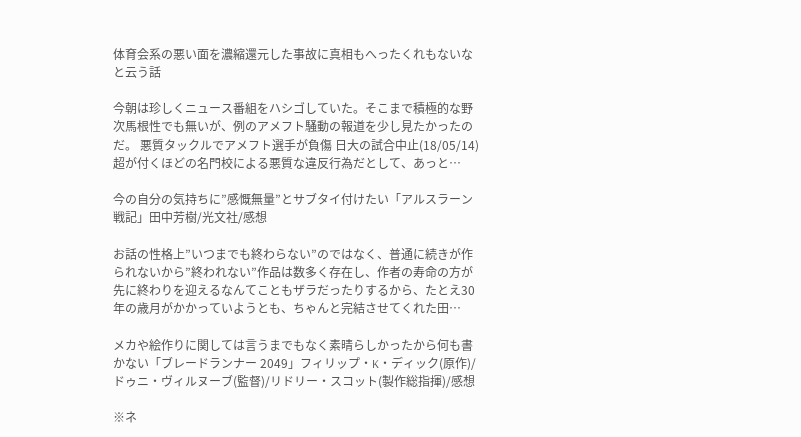体育会系の悪い面を濃縮還元した事故に真相もへったくれもないなと云う話

今朝は珍しくニュース番組をハシゴしていた。そこまで積極的な野次馬根性でも無いが、例のアメフト騒動の報道を少し見たかったのだ。 悪質タックルでアメフト選手が負傷 日大の試合中止(18/05/14) 超が付くほどの名門校による悪質な違反行為だとして、あっと…

今の自分の気持ちに”感慨無量”とサブタイ付けたい「アルスラーン戦記」田中芳樹/光文社/感想

お話の性格上”いつまでも終わらない”のではなく、普通に続きが作られないから”終われない”作品は数多く存在し、作者の寿命の方が先に終わりを迎えるなんてこともザラだったりするから、たとえ30年の歳月がかかっていようとも、ちゃんと完結させてくれた田…

メカや絵作りに関しては言うまでもなく素晴らしかったから何も書かない「ブレードランナー 2049」フィリップ・K・ディック(原作)/ドゥニ・ヴィルヌーブ(監督)/リドリー・スコット(製作総指揮)/感想

※ネ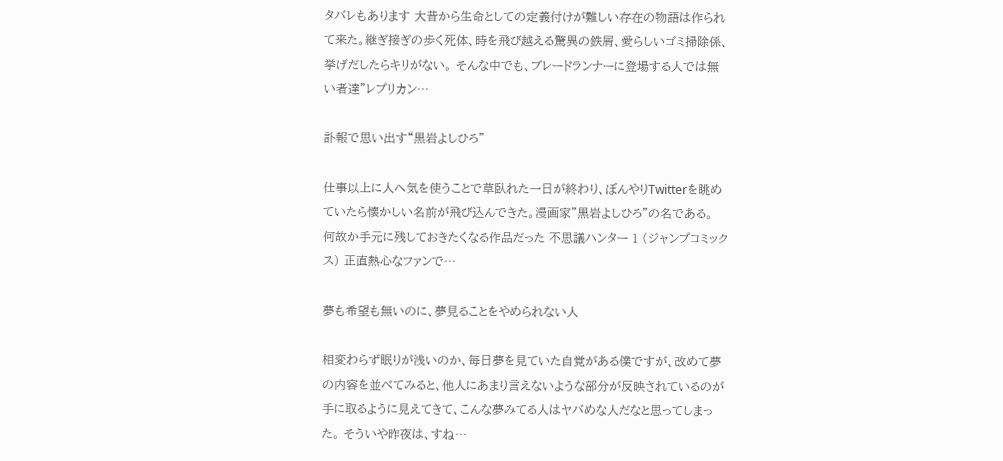タバレもあります 大昔から生命としての定義付けが難しい存在の物語は作られて来た。継ぎ接ぎの歩く死体、時を飛び越える驚異の鉄屑、愛らしいゴミ掃除係、挙げだしたらキリがない。 そんな中でも、ブレードランナーに登場する人では無い者達”レプリカン…

訃報で思い出す“黒岩よしひろ”

仕事以上に人へ気を使うことで草臥れた一日が終わり、ぼんやりTwitterを眺めていたら懐かしい名前が飛び込んできた。漫画家”黒岩よしひろ”の名である。 何故か手元に残しておきたくなる作品だった 不思議ハンター 1 (ジャンプコミックス) 正直熱心なファンで…

夢も希望も無いのに、夢見ることをやめられない人

相変わらず眠りが浅いのか、毎日夢を見ていた自覚がある僕ですが、改めて夢の内容を並べてみると、他人にあまり言えないような部分が反映されているのが手に取るように見えてきて、こんな夢みてる人はヤバめな人だなと思ってしまった。 そういや昨夜は、すね…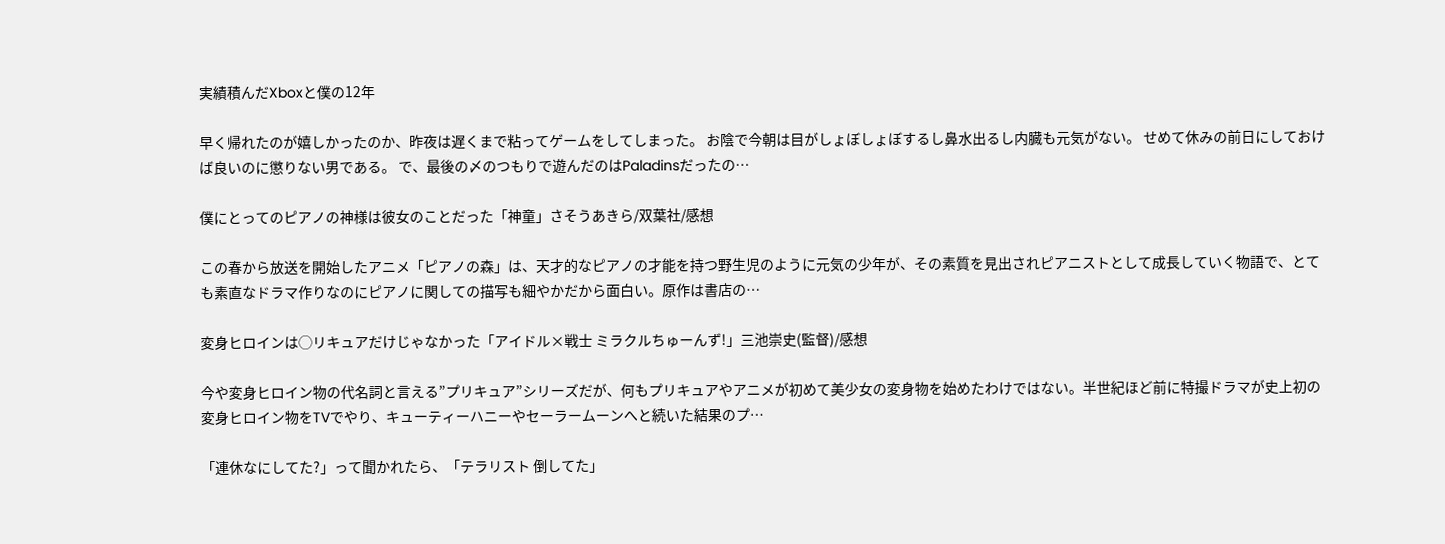実績積んだXboxと僕の12年

早く帰れたのが嬉しかったのか、昨夜は遅くまで粘ってゲームをしてしまった。 お陰で今朝は目がしょぼしょぼするし鼻水出るし内臓も元気がない。 せめて休みの前日にしておけば良いのに懲りない男である。 で、最後の〆のつもりで遊んだのはPaladinsだったの…

僕にとってのピアノの神様は彼女のことだった「神童」さそうあきら/双葉社/感想

この春から放送を開始したアニメ「ピアノの森」は、天才的なピアノの才能を持つ野生児のように元気の少年が、その素質を見出されピアニストとして成長していく物語で、とても素直なドラマ作りなのにピアノに関しての描写も細やかだから面白い。原作は書店の…

変身ヒロインは◯リキュアだけじゃなかった「アイドル×戦士 ミラクルちゅーんず!」三池崇史(監督)/感想

今や変身ヒロイン物の代名詞と言える”プリキュア”シリーズだが、何もプリキュアやアニメが初めて美少女の変身物を始めたわけではない。半世紀ほど前に特撮ドラマが史上初の変身ヒロイン物をTVでやり、キューティーハニーやセーラームーンへと続いた結果のプ…

「連休なにしてた?」って聞かれたら、「テラリスト 倒してた」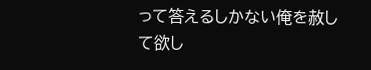って答えるしかない俺を赦して欲し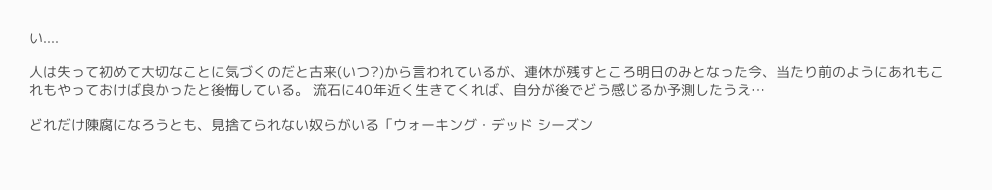い....

人は失って初めて大切なことに気づくのだと古来(いつ?)から言われているが、連休が残すところ明日のみとなった今、当たり前のようにあれもこれもやっておけば良かったと後悔している。 流石に40年近く生きてくれば、自分が後でどう感じるか予測したうえ…

どれだけ陳腐になろうとも、見捨てられない奴らがいる「ウォーキング・デッド シーズン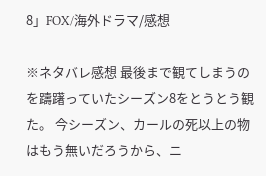8」FOX/海外ドラマ/感想

※ネタバレ感想 最後まで観てしまうのを躊躇っていたシーズン8をとうとう観た。 今シーズン、カールの死以上の物はもう無いだろうから、ニ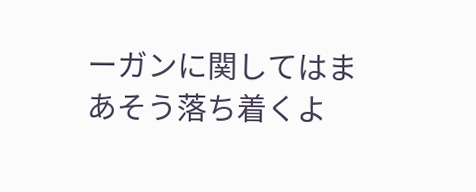ーガンに関してはまあそう落ち着くよ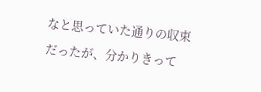なと思っていた通りの収束だったが、分かりきって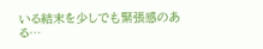いる結末を少しでも緊張感のある…